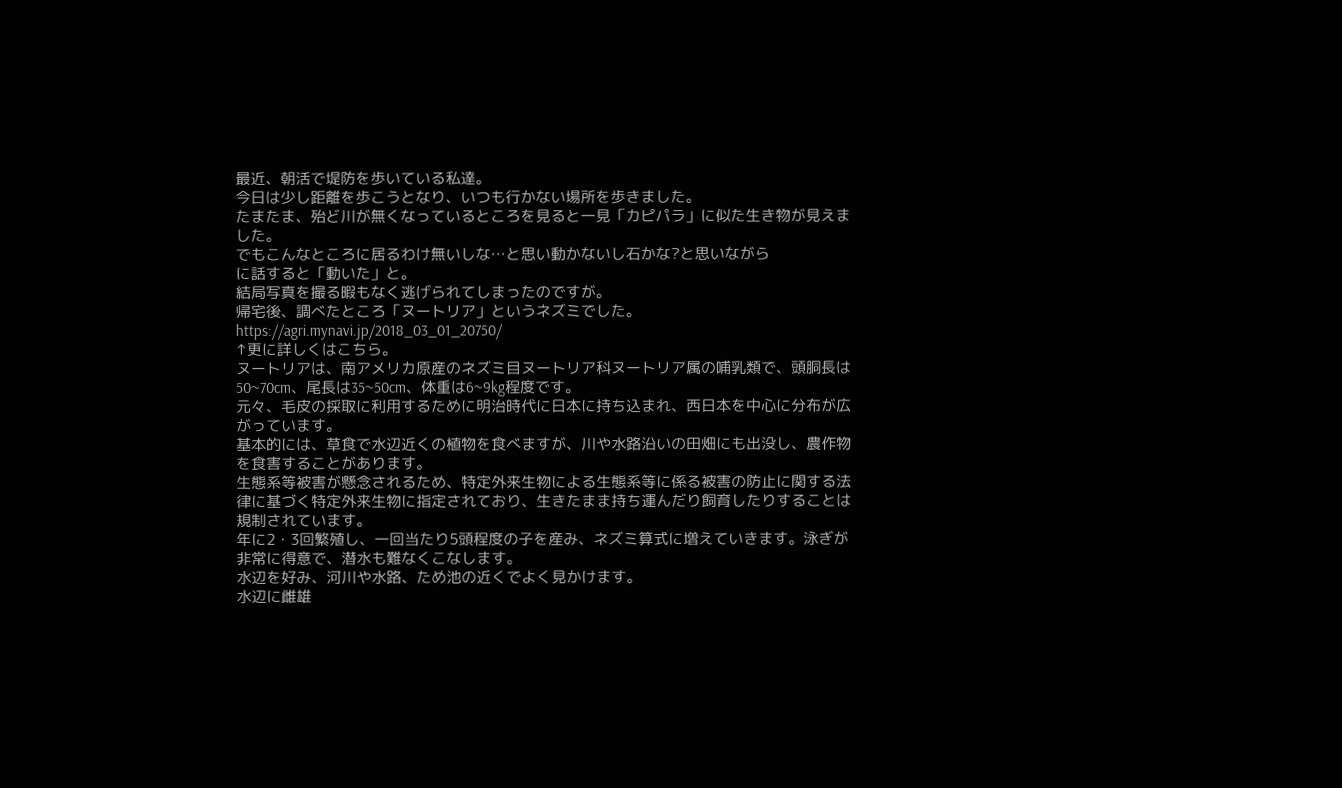最近、朝活で堤防を歩いている私達。
今日は少し距離を歩こうとなり、いつも行かない場所を歩きました。
たまたま、殆ど川が無くなっているところを見ると一見「カピパラ」に似た生き物が見えました。
でもこんなところに居るわけ無いしな…と思い動かないし石かな?と思いながら
に話すると「動いた」と。
結局写真を撮る暇もなく逃げられてしまったのですが。
帰宅後、調べたところ「ヌートリア」というネズミでした。
https://agri.mynavi.jp/2018_03_01_20750/
↑更に詳しくはこちら。
ヌートリアは、南アメリカ原産のネズミ目ヌートリア科ヌートリア属の哺乳類で、頭胴長は50~70cm、尾長は35~50cm、体重は6~9kg程度です。
元々、毛皮の採取に利用するために明治時代に日本に持ち込まれ、西日本を中心に分布が広がっています。
基本的には、草食で水辺近くの植物を食べますが、川や水路沿いの田畑にも出没し、農作物を食害することがあります。
生態系等被害が懸念されるため、特定外来生物による生態系等に係る被害の防止に関する法律に基づく特定外来生物に指定されており、生きたまま持ち運んだり飼育したりすることは規制されています。
年に2・3回繁殖し、一回当たり5頭程度の子を産み、ネズミ算式に増えていきます。泳ぎが非常に得意で、潜水も難なくこなします。
水辺を好み、河川や水路、ため池の近くでよく見かけます。
水辺に雌雄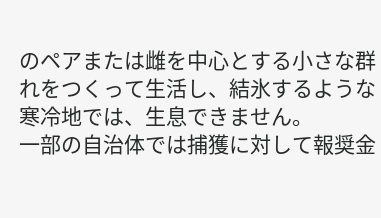のペアまたは雌を中心とする小さな群れをつくって生活し、結氷するような寒冷地では、生息できません。
一部の自治体では捕獲に対して報奨金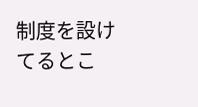制度を設けてるとこ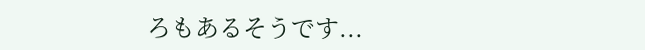ろもあるそうです...